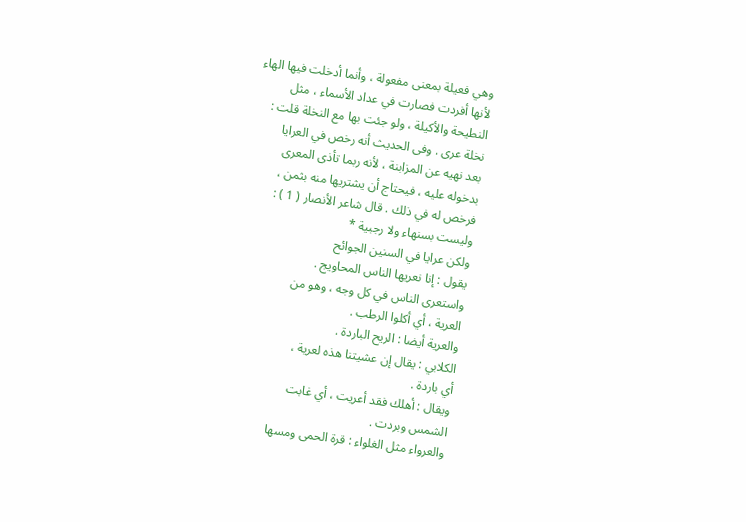وهي فعيلة بمعنى مفعولة ، وأنما أدخلت فيها الهاء
لأنها أفردت فصارت في عداد الأسماء ، مثل
النطيحة والأكيلة ، ولو جئت بها مع النخلة قلت :
نخلة عرى . وفى الحديث أنه رخص في العرايا
بعد نهيه عن المزابنة ، لأنه ربما تأذى المعرى
بدخوله عليه ، فيحتاج أن يشتريها منه بثمن ،
فرخص له في ذلك . قال شاعر الأنصار ( 1 ) :
وليست بسنهاء ولا رجبية *
ولكن عرايا في السنين الجوائح
يقول : إنا نعريها الناس المحاويج .
واستعرى الناس في كل وجه ، وهو من
العرية ، أي أكلوا الرطب .
والعرية أيضا : الريح الباردة .
الكلابي : يقال إن عشيتنا هذه لعرية ،
أي باردة .
ويقال : أهلك فقد أعريت ، أي غابت
الشمس وبردت .
والعرواء مثل الغلواء : قرة الحمى ومسها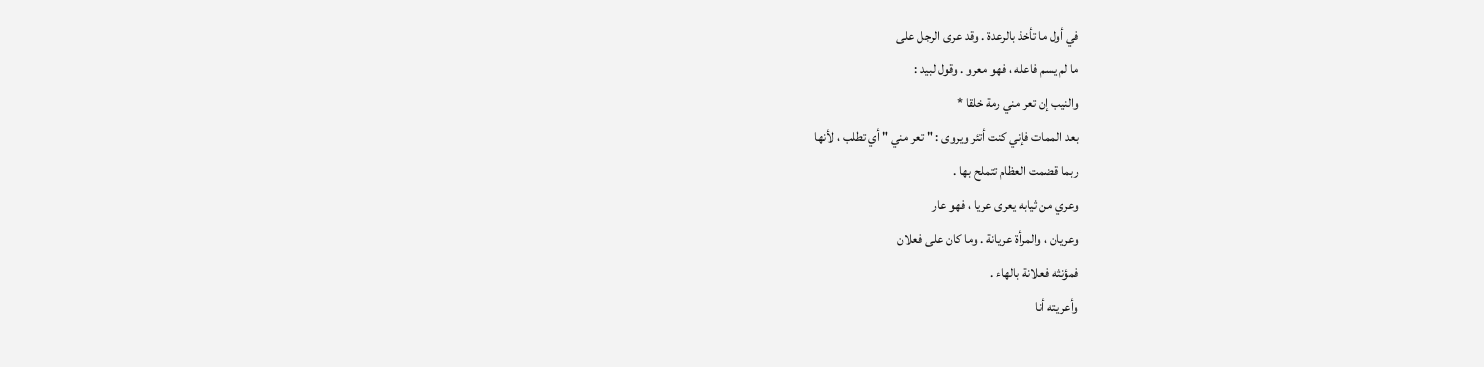في أول ما تأخذ بالرعدة . وقد عرى الرجل على
ما لم يسم فاعله ، فهو معرو . وقول لبيد :
والنيب إن تعر مني رمة خلقا *
بعد الممات فإني كنت أتئر ويروى : " تعر مني " أي تطلب ، لأنها
ربما قضمت العظام تتملح بها .
وعري من ثيابه يعرى عريا ، فهو عار
وعريان ، والمرأة عريانة . وما كان على فعلان
فمؤنثه فعلانة بالهاء .
وأعريته أنا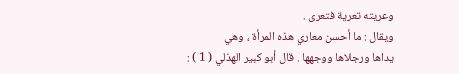وعريته تعرية فتعرى .
ويقال : ما أحسن معاري هذه المرأة ، وهي
يداها ورجلاها ووجهها . قال أبو كبير الهذلي ( 1 ) :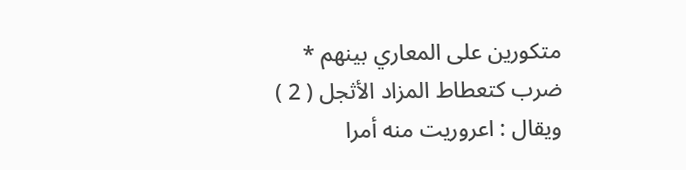متكورين على المعاري بينهم *
ضرب كتعطاط المزاد الأثجل ( 2 )
ويقال : اعروريت منه أمرا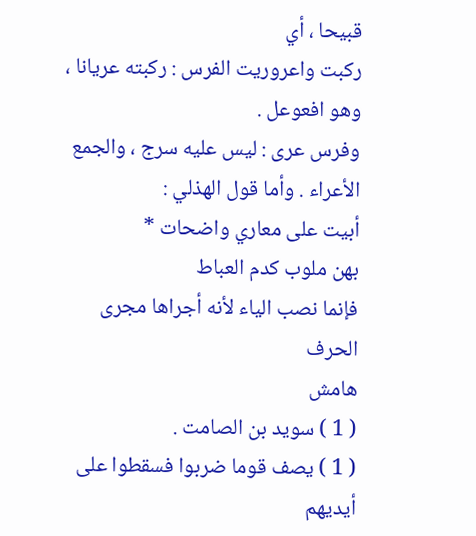قبيحا ، أي
ركبت واعروريت الفرس : ركبته عريانا ،
وهو افعوعل .
وفرس عرى : ليس عليه سرج ، والجمع
الأعراء . وأما قول الهذلي :
أبيت على معاري واضحات *
بهن ملوب كدم العباط
فإنما نصب الياء لأنه أجراها مجرى الحرف
هامش
( 1 ) سويد بن الصامت .
( 1 ) يصف قوما ضربوا فسقطوا على أيديهم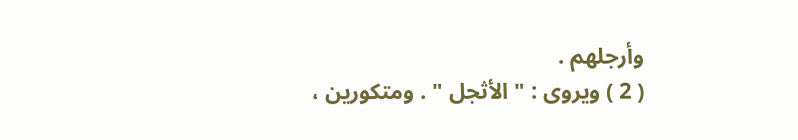وأرجلهم .
( 2 ) ويروى : " الأثجل " . ومتكورين ،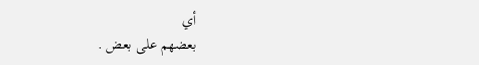أي
بعضهم على بعض .